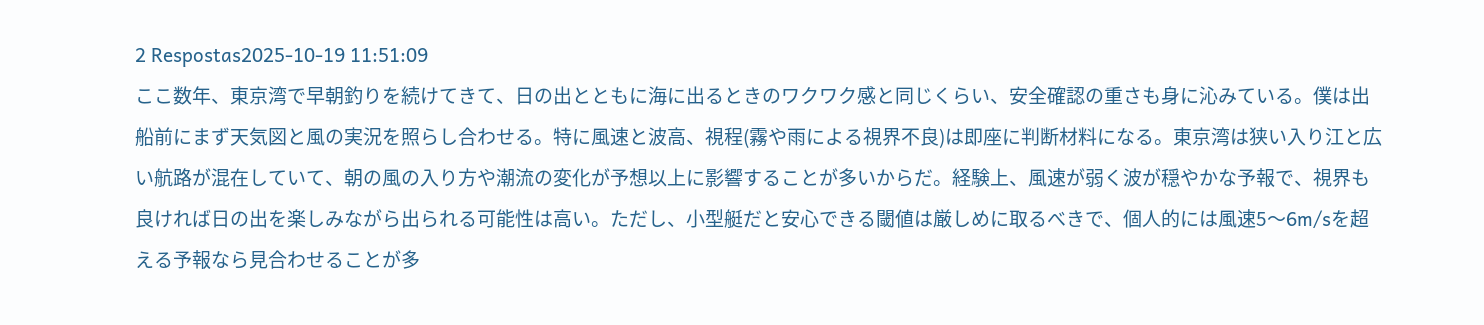2 Respostas2025-10-19 11:51:09
ここ数年、東京湾で早朝釣りを続けてきて、日の出とともに海に出るときのワクワク感と同じくらい、安全確認の重さも身に沁みている。僕は出船前にまず天気図と風の実況を照らし合わせる。特に風速と波高、視程(霧や雨による視界不良)は即座に判断材料になる。東京湾は狭い入り江と広い航路が混在していて、朝の風の入り方や潮流の変化が予想以上に影響することが多いからだ。経験上、風速が弱く波が穏やかな予報で、視界も良ければ日の出を楽しみながら出られる可能性は高い。ただし、小型艇だと安心できる閾値は厳しめに取るべきで、個人的には風速5〜6m/sを超える予報なら見合わせることが多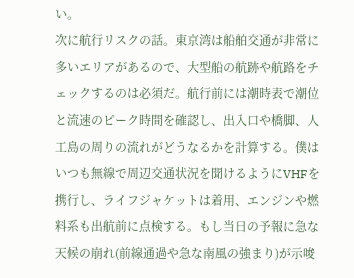い。
次に航行リスクの話。東京湾は船舶交通が非常に多いエリアがあるので、大型船の航跡や航路をチェックするのは必須だ。航行前には潮時表で潮位と流速のピーク時間を確認し、出入口や橋脚、人工島の周りの流れがどうなるかを計算する。僕はいつも無線で周辺交通状況を聞けるようにVHFを携行し、ライフジャケットは着用、エンジンや燃料系も出航前に点検する。もし当日の予報に急な天候の崩れ(前線通過や急な南風の強まり)が示唆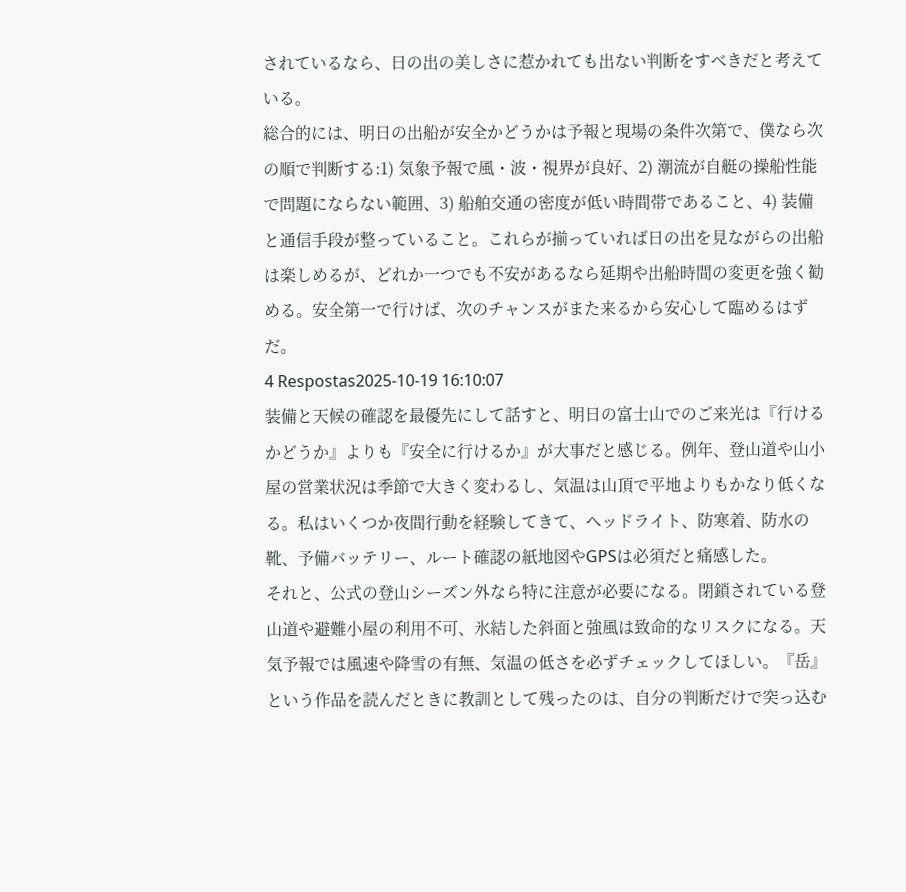されているなら、日の出の美しさに惹かれても出ない判断をすべきだと考えている。
総合的には、明日の出船が安全かどうかは予報と現場の条件次第で、僕なら次の順で判断する:1) 気象予報で風・波・視界が良好、2) 潮流が自艇の操船性能で問題にならない範囲、3) 船舶交通の密度が低い時間帯であること、4) 装備と通信手段が整っていること。これらが揃っていれば日の出を見ながらの出船は楽しめるが、どれか一つでも不安があるなら延期や出船時間の変更を強く勧める。安全第一で行けば、次のチャンスがまた来るから安心して臨めるはずだ。
4 Respostas2025-10-19 16:10:07
装備と天候の確認を最優先にして話すと、明日の富士山でのご来光は『行けるかどうか』よりも『安全に行けるか』が大事だと感じる。例年、登山道や山小屋の営業状況は季節で大きく変わるし、気温は山頂で平地よりもかなり低くなる。私はいくつか夜間行動を経験してきて、ヘッドライト、防寒着、防水の靴、予備バッテリー、ルート確認の紙地図やGPSは必須だと痛感した。
それと、公式の登山シーズン外なら特に注意が必要になる。閉鎖されている登山道や避難小屋の利用不可、氷結した斜面と強風は致命的なリスクになる。天気予報では風速や降雪の有無、気温の低さを必ずチェックしてほしい。『岳』という作品を読んだときに教訓として残ったのは、自分の判断だけで突っ込む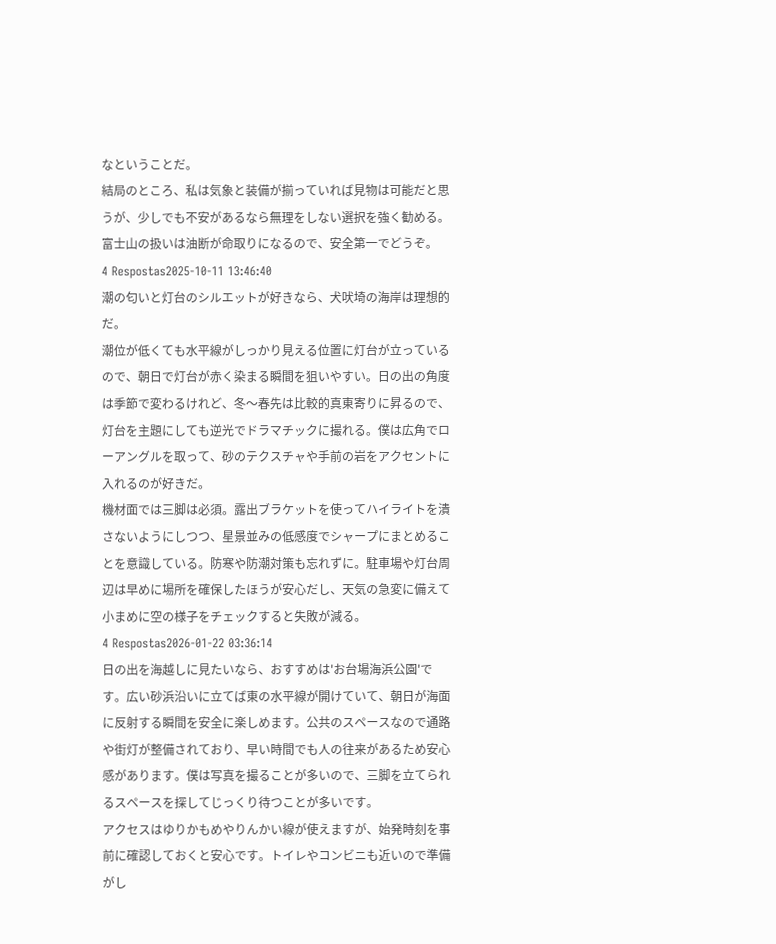なということだ。
結局のところ、私は気象と装備が揃っていれば見物は可能だと思うが、少しでも不安があるなら無理をしない選択を強く勧める。富士山の扱いは油断が命取りになるので、安全第一でどうぞ。
4 Respostas2025-10-11 13:46:40
潮の匂いと灯台のシルエットが好きなら、犬吠埼の海岸は理想的だ。
潮位が低くても水平線がしっかり見える位置に灯台が立っているので、朝日で灯台が赤く染まる瞬間を狙いやすい。日の出の角度は季節で変わるけれど、冬〜春先は比較的真東寄りに昇るので、灯台を主題にしても逆光でドラマチックに撮れる。僕は広角でローアングルを取って、砂のテクスチャや手前の岩をアクセントに入れるのが好きだ。
機材面では三脚は必須。露出ブラケットを使ってハイライトを潰さないようにしつつ、星景並みの低感度でシャープにまとめることを意識している。防寒や防潮対策も忘れずに。駐車場や灯台周辺は早めに場所を確保したほうが安心だし、天気の急変に備えて小まめに空の様子をチェックすると失敗が減る。
4 Respostas2026-01-22 03:36:14
日の出を海越しに見たいなら、おすすめは'お台場海浜公園'です。広い砂浜沿いに立てば東の水平線が開けていて、朝日が海面に反射する瞬間を安全に楽しめます。公共のスペースなので通路や街灯が整備されており、早い時間でも人の往来があるため安心感があります。僕は写真を撮ることが多いので、三脚を立てられるスペースを探してじっくり待つことが多いです。
アクセスはゆりかもめやりんかい線が使えますが、始発時刻を事前に確認しておくと安心です。トイレやコンビニも近いので準備がし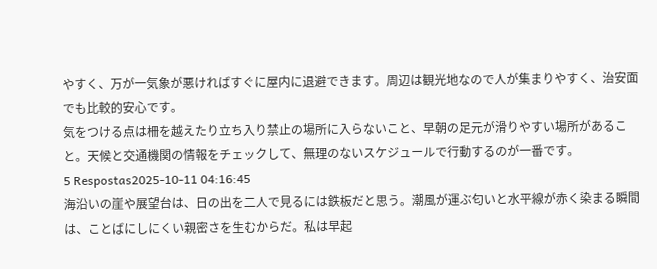やすく、万が一気象が悪ければすぐに屋内に退避できます。周辺は観光地なので人が集まりやすく、治安面でも比較的安心です。
気をつける点は柵を越えたり立ち入り禁止の場所に入らないこと、早朝の足元が滑りやすい場所があること。天候と交通機関の情報をチェックして、無理のないスケジュールで行動するのが一番です。
5 Respostas2025-10-11 04:16:45
海沿いの崖や展望台は、日の出を二人で見るには鉄板だと思う。潮風が運ぶ匂いと水平線が赤く染まる瞬間は、ことばにしにくい親密さを生むからだ。私は早起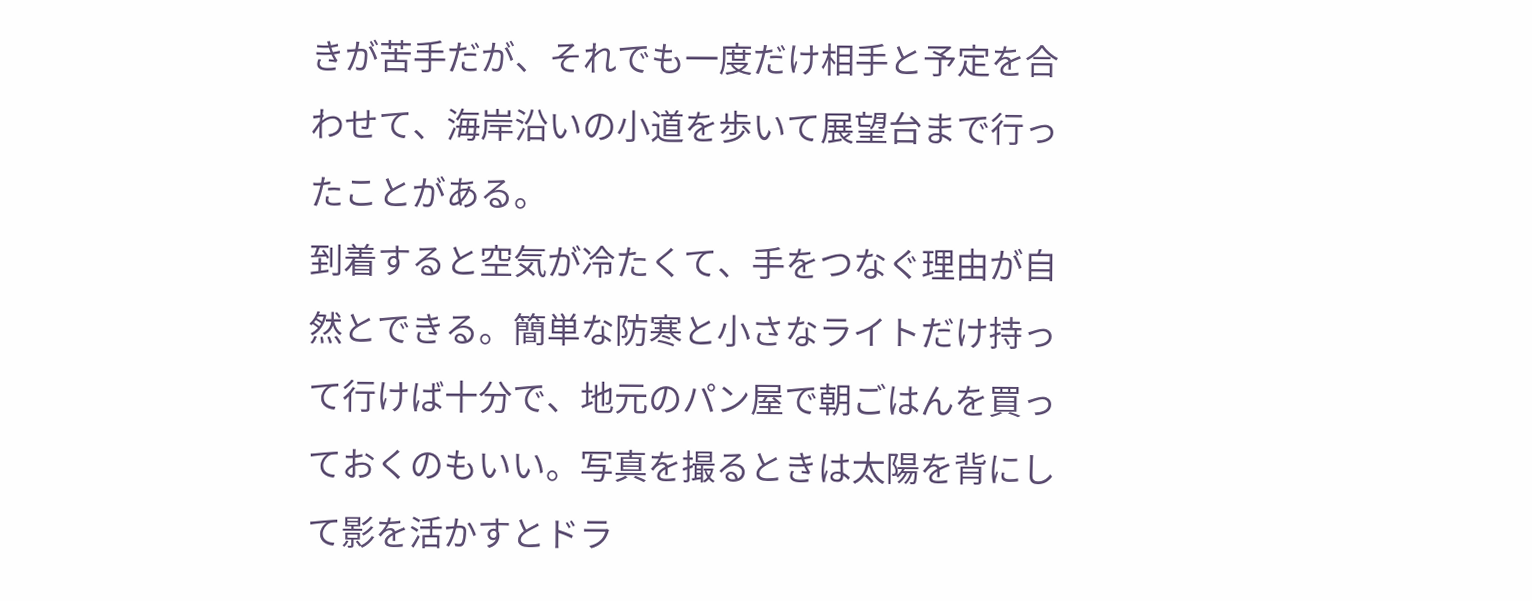きが苦手だが、それでも一度だけ相手と予定を合わせて、海岸沿いの小道を歩いて展望台まで行ったことがある。
到着すると空気が冷たくて、手をつなぐ理由が自然とできる。簡単な防寒と小さなライトだけ持って行けば十分で、地元のパン屋で朝ごはんを買っておくのもいい。写真を撮るときは太陽を背にして影を活かすとドラ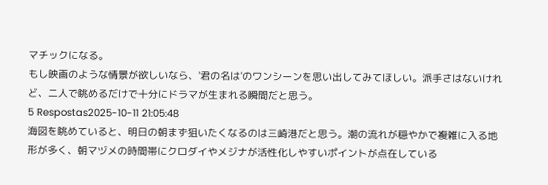マチックになる。
もし映画のような情景が欲しいなら、'君の名は'のワンシーンを思い出してみてほしい。派手さはないけれど、二人で眺めるだけで十分にドラマが生まれる瞬間だと思う。
5 Respostas2025-10-11 21:05:48
海図を眺めていると、明日の朝まず狙いたくなるのは三崎港だと思う。潮の流れが穏やかで複雑に入る地形が多く、朝マヅメの時間帯にクロダイやメジナが活性化しやすいポイントが点在している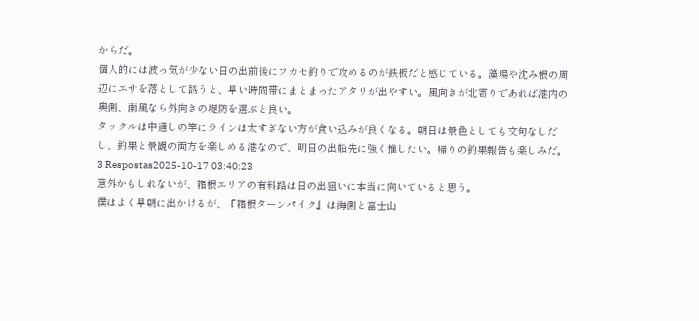からだ。
個人的には波っ気が少ない日の出前後にフカセ釣りで攻めるのが鉄板だと感じている。藻場や沈み根の周辺にエサを落として誘うと、早い時間帯にまとまったアタリが出やすい。風向きが北寄りであれば港内の奥側、南風なら外向きの堤防を選ぶと良い。
タックルは中通しの竿にラインは太すぎない方が食い込みが良くなる。朝日は景色としても文句なしだし、釣果と景観の両方を楽しめる港なので、明日の出船先に強く推したい。帰りの釣果報告も楽しみだ。
3 Respostas2025-10-17 03:40:23
意外かもしれないが、箱根エリアの有料路は日の出狙いに本当に向いていると思う。
僕はよく早朝に出かけるが、『箱根ターンパイク』は海側と富士山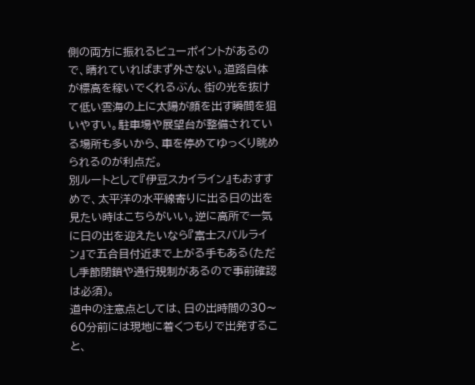側の両方に振れるビューポイントがあるので、晴れていればまず外さない。道路自体が標高を稼いでくれるぶん、街の光を抜けて低い雲海の上に太陽が顔を出す瞬間を狙いやすい。駐車場や展望台が整備されている場所も多いから、車を停めてゆっくり眺められるのが利点だ。
別ルートとして『伊豆スカイライン』もおすすめで、太平洋の水平線寄りに出る日の出を見たい時はこちらがいい。逆に高所で一気に日の出を迎えたいなら『富士スバルライン』で五合目付近まで上がる手もある(ただし季節閉鎖や通行規制があるので事前確認は必須)。
道中の注意点としては、日の出時間の30〜60分前には現地に着くつもりで出発すること、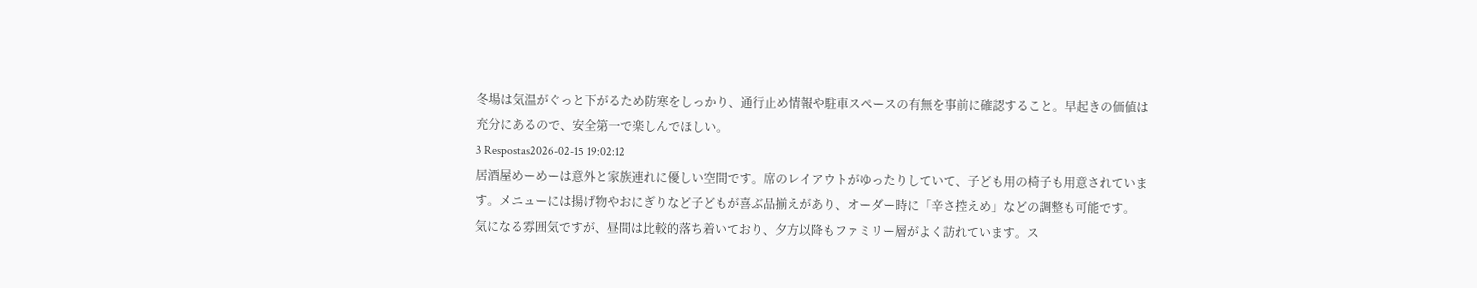冬場は気温がぐっと下がるため防寒をしっかり、通行止め情報や駐車スペースの有無を事前に確認すること。早起きの価値は充分にあるので、安全第一で楽しんでほしい。
3 Respostas2026-02-15 19:02:12
居酒屋めーめーは意外と家族連れに優しい空間です。席のレイアウトがゆったりしていて、子ども用の椅子も用意されています。メニューには揚げ物やおにぎりなど子どもが喜ぶ品揃えがあり、オーダー時に「辛さ控えめ」などの調整も可能です。
気になる雰囲気ですが、昼間は比較的落ち着いており、夕方以降もファミリー層がよく訪れています。ス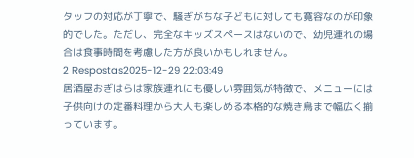タッフの対応が丁寧で、騒ぎがちな子どもに対しても寛容なのが印象的でした。ただし、完全なキッズスペースはないので、幼児連れの場合は食事時間を考慮した方が良いかもしれません。
2 Respostas2025-12-29 22:03:49
居酒屋おぎはらは家族連れにも優しい雰囲気が特徴で、メニューには子供向けの定番料理から大人も楽しめる本格的な焼き鳥まで幅広く揃っています。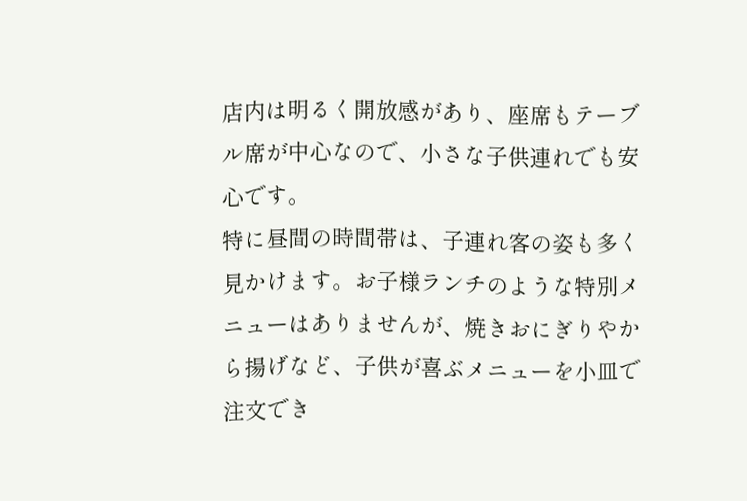店内は明るく開放感があり、座席もテーブル席が中心なので、小さな子供連れでも安心です。
特に昼間の時間帯は、子連れ客の姿も多く見かけます。お子様ランチのような特別メニューはありませんが、焼きおにぎりやから揚げなど、子供が喜ぶメニューを小皿で注文でき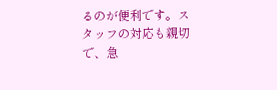るのが便利です。スタッフの対応も親切で、急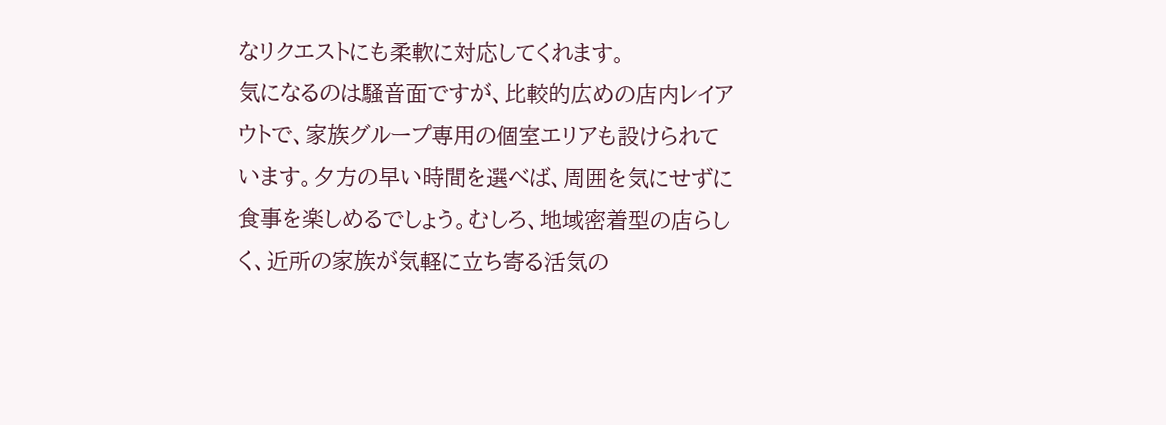なリクエストにも柔軟に対応してくれます。
気になるのは騒音面ですが、比較的広めの店内レイアウトで、家族グループ専用の個室エリアも設けられています。夕方の早い時間を選べば、周囲を気にせずに食事を楽しめるでしょう。むしろ、地域密着型の店らしく、近所の家族が気軽に立ち寄る活気の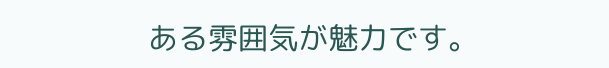ある雰囲気が魅力です。